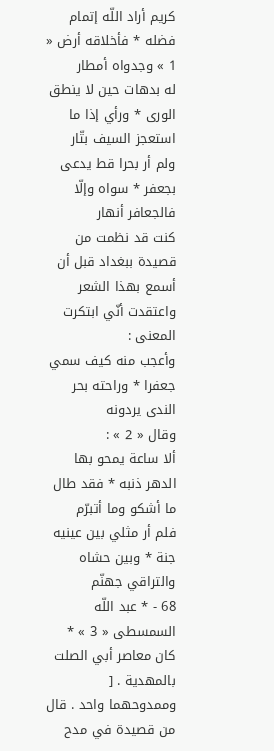كريم أراد اللّه إتمام فضله * فأخلاقه أرض « 1 » وجدواه أمطار
له بدهات حين لا ينطق الورى * ورأي إذا ما استعجز السيف بتّار
ولم أر بحرا قط يدعى بجعفر * سواه وإلّا فالجعافر أنهار
كنت قد نظمت من قصيدة ببغداد قبل أن أسمع بهذا الشعر واعتقدت أنّي ابتكرت المعنى :
وأعجب منه كيف سمي جعفرا * وراحته بحر الندى يردونه
وقال « 2 » :
ألا ساعة يمحو بها الدهر ذنبه * فقد طال ما أشكو وما أتبرّم
فلم أر مثلي بين عينيه جنة * وبين حشاه والتراقي جهنّم
68 - * عبد اللّه السمسطى « 3 » *
كان معاصر أبي الصلت بالمهدية . [ وممدوحهما واحد . قال من قصيدة في مدح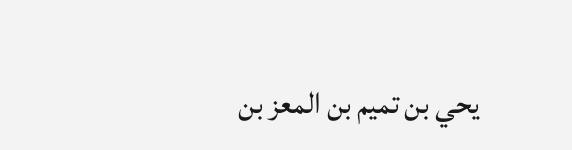يحي بن تميم بن المعز بن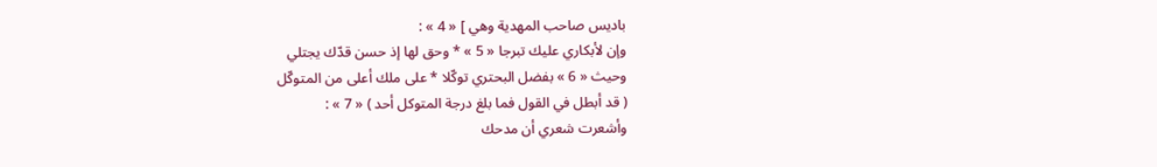باديس صاحب المهدية وهي ] « 4 » :
وإن لأبكاري عليك تبرجا « 5 » * وحق لها إذ حسن قدّك يجتلي
وحيث « 6 » بفضل البحتري توكّلا * على ملك أعلى من المتوكّل
( قد أبطل في القول فما بلغ درجة المتوكل أحد ) « 7 » :
وأشعرت شعري أن مدحك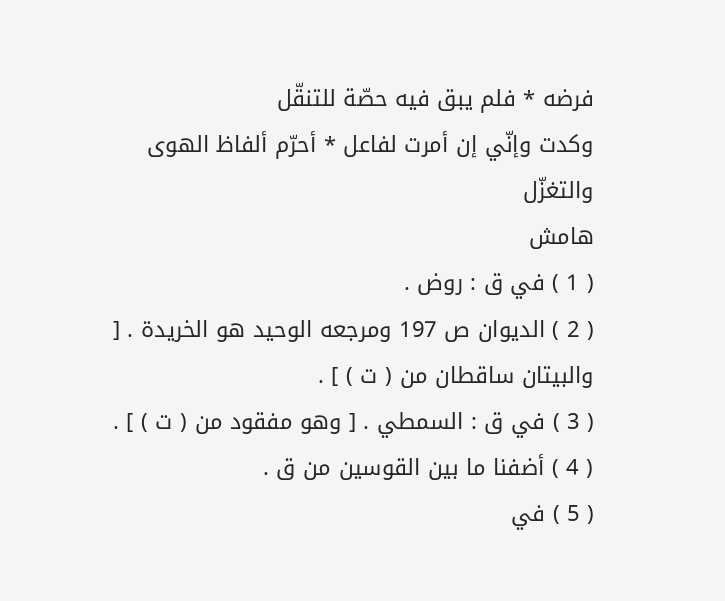فرضه * فلم يبق فيه حصّة للتنقّل
وكدت وإنّي إن أمرت لفاعل * أحرّم ألفاظ الهوى والتغزّل
هامش
( 1 ) في ق : روض .
( 2 ) الديوان ص 197 ومرجعه الوحيد هو الخريدة . [ والبيتان ساقطان من ( ت ) ] .
( 3 ) في ق : السمطي . [ وهو مفقود من ( ت ) ] .
( 4 ) أضفنا ما بين القوسين من ق .
( 5 ) في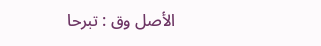الأصل وق : تبرحا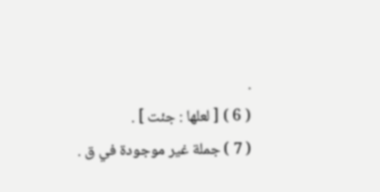.
( 6 ) [ لعلها : جئت ] .
( 7 ) جملة غير موجودة في ق .